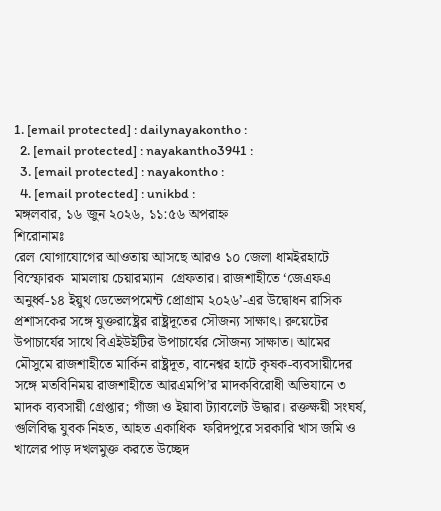1. [email protected] : dailynayakontho :
  2. [email protected] : nayakantho3941 :
  3. [email protected] : nayakontho :
  4. [email protected] : unikbd :
মঙ্গলবার, ১৬ জুন ২০২৬, ১১:৫৬ অপরাহ্ন
শিরোনামঃ
রেল যোগাযোগের আওতায় আসছে আরও ১০ জেলা ধামইরহাটে  বিস্ফোরক  মামলায় চেয়ারম্যান  গ্রেফতার। রাজশাহীতে ‘জেএফএ অনুর্ধ্ব-১৪ ইয়ুথ ডেভেলপমেন্ট প্রোগ্রাম ২০২৬’-এর উদ্বোধন রাসিক প্রশাসকের সঙ্গে যুক্তরাষ্ট্রের রাষ্ট্রদূতের সৌজন্য সাক্ষাৎ। রুয়েটের উপাচার্যের সাথে বিএইউইটির উপাচার্যের সৌজন্য সাক্ষাত। আমের মৌসুমে রাজশাহীতে মার্কিন রাষ্ট্রদূত, বানেশ্বর হাটে কৃষক-ব্যবসায়ীদের সঙ্গে মতবিনিময় রাজশাহীতে আরএমপি’র মাদকবিরোধী অভিযানে ৩ মাদক ব্যবসায়ী গ্রেপ্তার; গাঁজা ও ইয়াবা ট্যাবলেট উদ্ধার। রক্তক্ষয়ী সংঘর্ষ, গুলিবিদ্ধ যুবক নিহত, আহত একাধিক  ফরিদপুরে সরকারি খাস জমি ও খালের পাড় দখলমুক্ত করতে উচ্ছেদ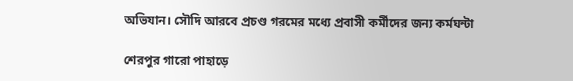অভিযান। সৌদি আরবে প্রচণ্ড গরমের মধ্যে প্রবাসী কর্মীদের জন্য কর্মঘন্টা

শেরপুর গারো পাহাড়ে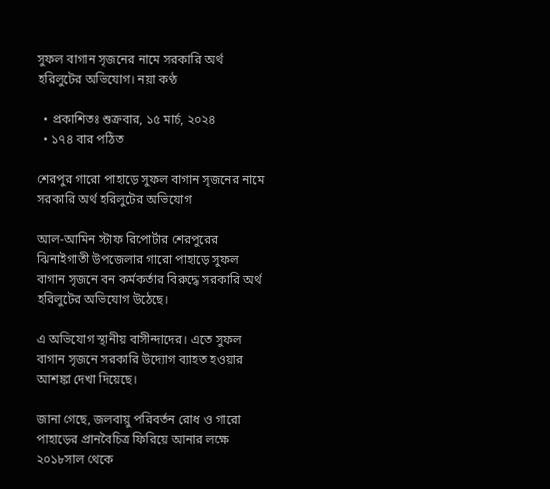সুফল বাগান সৃজনের নামে সরকারি অর্থ হরিলুটের অভিযোগ। নয়া কণ্ঠ

  • প্রকাশিতঃ শুক্রবার, ১৫ মার্চ, ২০২৪
  • ১৭৪ বার পঠিত

শেরপুর গারো পাহাড়ে সুফল বাগান সৃজনের নামে সরকারি অর্থ হরিলুটের অভিযোগ

আল-আমিন স্টাফ রিপোর্টার শেরপুরের ঝিনাইগাতী উপজেলার গারো পাহাড়ে সুফল বাগান সৃজনে বন কর্মকর্তার বিরুদ্ধে সরকারি অর্থ হরিলুটের অভিযোগ উঠেছে।

এ অভিযোগ স্থানীয় বাসীন্দাদের। এতে সুফল বাগান সৃজনে সরকারি উদ্যোগ ব্যাহত হওয়ার আশঙ্কা দেখা দিয়েছে।

জানা গেছে, জলবায়ু পরিবর্তন রোধ ও গারো পাহাড়ের প্রানবৈচিত্র ফিরিয়ে আনার লক্ষে ২০১৮সাল থেকে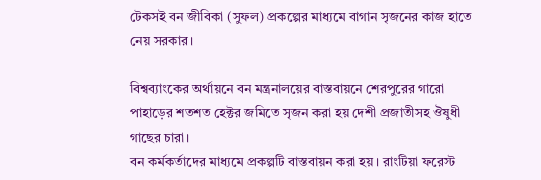টেকসই বন জীবিকা (সুফল) প্রকল্পের মাধ্যমে বাগান সৃজনের কাজ হাতে নেয় সরকার।

বিশ্বব্যাংকের অর্থায়নে বন মন্ত্রনালয়ের বাস্তবায়নে শেরপুরের গারো পাহাড়ের শতশত হেক্টর জমিতে সৃজন করা হয় দেশী প্রজাতীসহ ঔষুধী গাছের চারা।
বন কর্মকর্তাদের মাধ্যমে প্রকল্পটি বাস্তবায়ন করা হয়। রাংটিয়া ফরেস্ট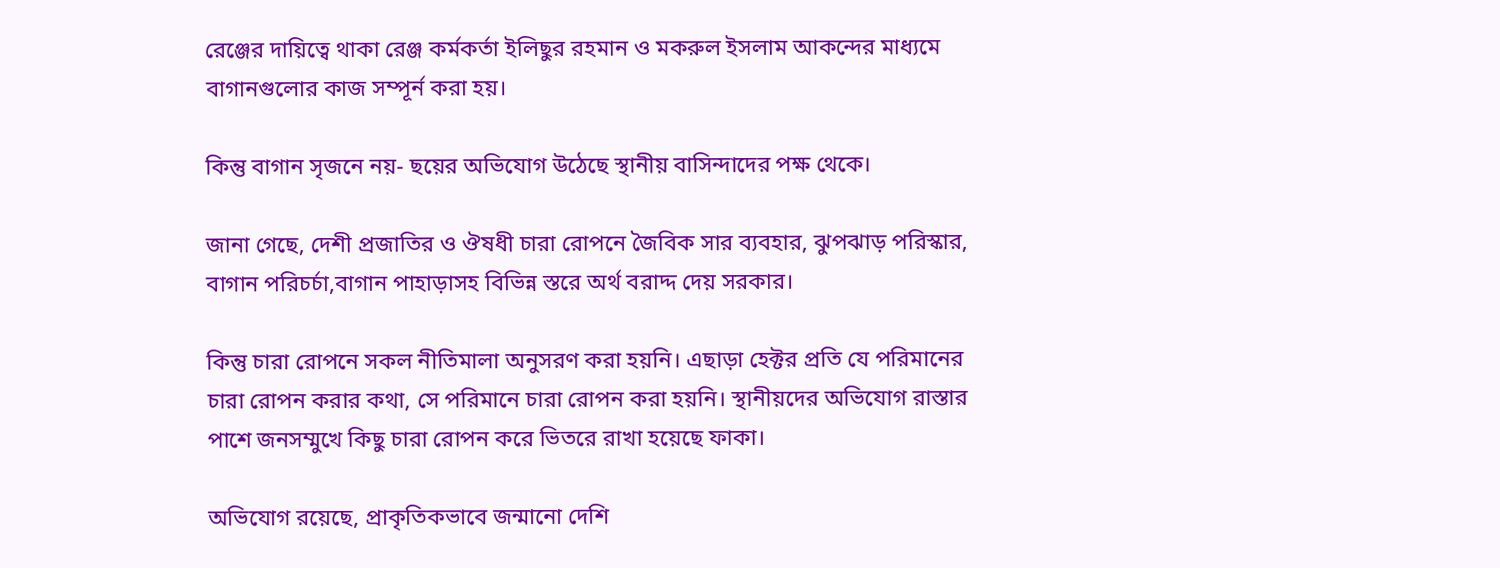রেঞ্জের দায়িত্বে থাকা রেঞ্জ কর্মকর্তা ইলিছুর রহমান ও মকরুল ইসলাম আকন্দের মাধ্যমে বাগানগুলোর কাজ সম্পূর্ন করা হয়।

কিন্তু বাগান সৃজনে নয়- ছয়ের অভিযোগ উঠেছে স্থানীয় বাসিন্দাদের পক্ষ থেকে।

জানা গেছে, দেশী প্রজাতির ও ঔষধী চারা রোপনে জৈবিক সার ব্যবহার, ঝুপঝাড় পরিস্কার, বাগান পরিচর্চা,বাগান পাহাড়াসহ বিভিন্ন স্তরে অর্থ বরাদ্দ দেয় সরকার।

কিন্তু চারা রোপনে সকল নীতিমালা অনুসরণ করা হয়নি। এছাড়া হেক্টর প্রতি যে পরিমানের চারা রোপন করার কথা, সে পরিমানে চারা রোপন করা হয়নি। স্থানীয়দের অভিযোগ রাস্তার পাশে জনসম্মুখে কিছু চারা রোপন করে ভিতরে রাখা হয়েছে ফাকা।

অভিযোগ রয়েছে, প্রাকৃতিকভাবে জন্মানো দেশি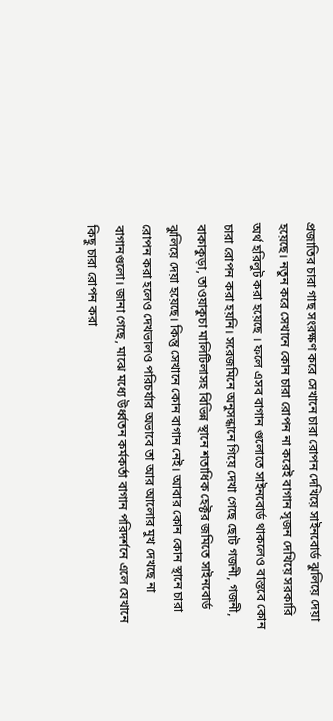প্রজাতির চারা গাছ সংরক্ষণ করে সেখানে চারা রোপন দেখিয়ে সাইনবোর্ড ঝুলিয়ে দেয়া হয়েছে। নতুন করে সেখানে কোন চারা রোপন না করেই বাগান সৃজন দেখিয়ে সরকারি অর্থ হরিলুট করা হয়েছে । ফলে এসব বাগান গুলোতে সাইনবোর্ড থাকলেও বাস্তবে কোন চারা রোপন করা হয়নি। সরেজমিনে অনুসন্ধানে গিয়ে দেখা গেছে ছোট গজনী, গজনী, বাকাকুড়া, তাওয়াকুচা মালিটিলাসহ বিভিন্ন স্থানে শতাধিক হেক্টর জমিতে সাইনবোর্ড ঝুলিয়ে দেয়া হয়েছে। কিন্তু সেখানে কোন বাগান নেই। আবার কোন কোন স্থানে চারা রোপন করা হলেও দেখভালও পরিচর্যার অভাবে তা আর আলোর মুখ দেখছে না বাগানগুলো। জানা গেছে, মাঝে মধ্যে উর্ধ্বতন কর্মকর্তা বাগান পরিদর্শনে এলে যেখানে কিছু চারা রোপন করা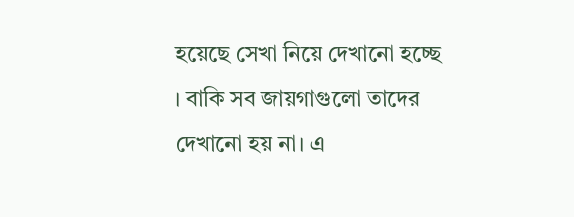হয়েছে সেখা নিয়ে দেখানো হচ্ছে । বাকি সব জায়গাগুলো তাদের দেখানো হয় না। এ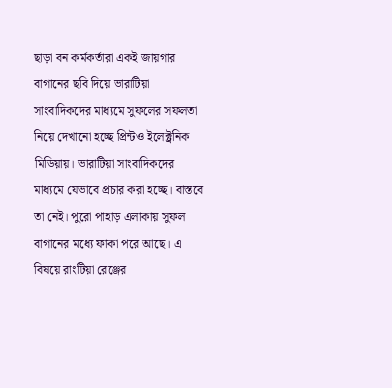ছাড়া বন কর্মকর্তারা একই জায়গার বাগানের ছবি দিয়ে ভারাটিয়া সাংবাদিকদের মাধ্যমে সুফলের সফলতা নিয়ে দেখানো হচ্ছে প্রিন্টও ইলেক্ট্রনিক মিডিয়ায়। ভারাটিয়া সাংবাদিকদের মাধ্যমে যেভাবে প্রচার করা হচ্ছে। বাস্তবে তা নেই। পুরো পাহাড় এলাকায় সুফল বাগানের মধ্যে ফাকা পরে আছে। এ বিষয়ে রাংটিয়া রেঞ্জের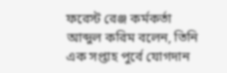ফরেস্ট রেঞ্জ কর্মকর্তা আব্দুল করিম বলেন, তিনি এক সপ্তাহ পুর্বে যোগদান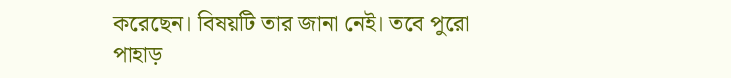করেছেন। বিষয়টি তার জানা নেই। তবে পুরো পাহাড়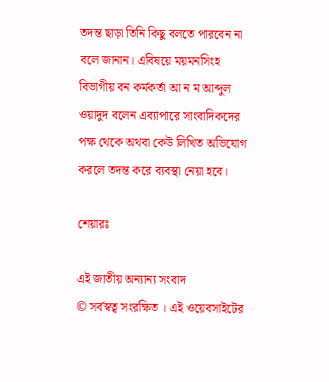তদন্ত ছাড়া তিনি কিছু বলতে পারবেন না বলে জানান। এবিষয়ে ময়মনসিংহ বিভাগীয় বন কর্মকর্তা আ ন ম আব্দুল ওয়াদুদ বলেন এব্যাপারে সাংবাদিকদের পক্ষ থেকে অথবা কেউ লিখিত অভিযোগ করলে তদন্ত করে ব্যবস্থা নেয়া হবে।

শেয়ারঃ

এই জাতীয় অন্যান্য সংবাদ
© সর্বস্বত্ব সংরক্ষিত । এই ওয়েবসাইটের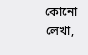কোনো লেখা,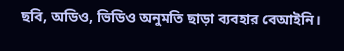ছবি, অডিও, ভিডিও অনুমতি ছাড়া ব্যবহার বেআইনি।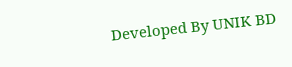Developed By UNIK BD